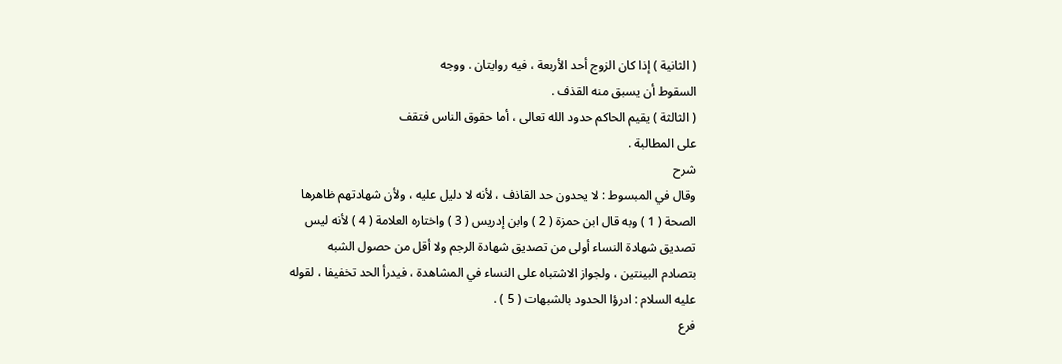( الثانية ) إذا كان الزوج أحد الأربعة ، فيه روايتان . ووجه
السقوط أن يسبق منه القذف .
( الثالثة ) يقيم الحاكم حدود الله تعالى ، أما حقوق الناس فتقف
على المطالبة .
شرح
وقال في المبسوط : لا يحدون حد القاذف ، لأنه لا دليل عليه ، ولأن شهادتهم ظاهرها
الصحة ( 1 ) وبه قال ابن حمزة ( 2 ) وابن إدريس ( 3 ) واختاره العلامة ( 4 ) لأنه ليس
تصديق شهادة النساء أولى من تصديق شهادة الرجم ولا أقل من حصول الشبه
بتصادم البينتين ، ولجواز الاشتباه على النساء في المشاهدة ، فيدرأ الحد تخفيفا ، لقوله
عليه السلام : ادرؤا الحدود بالشبهات ( 5 ) .
فرع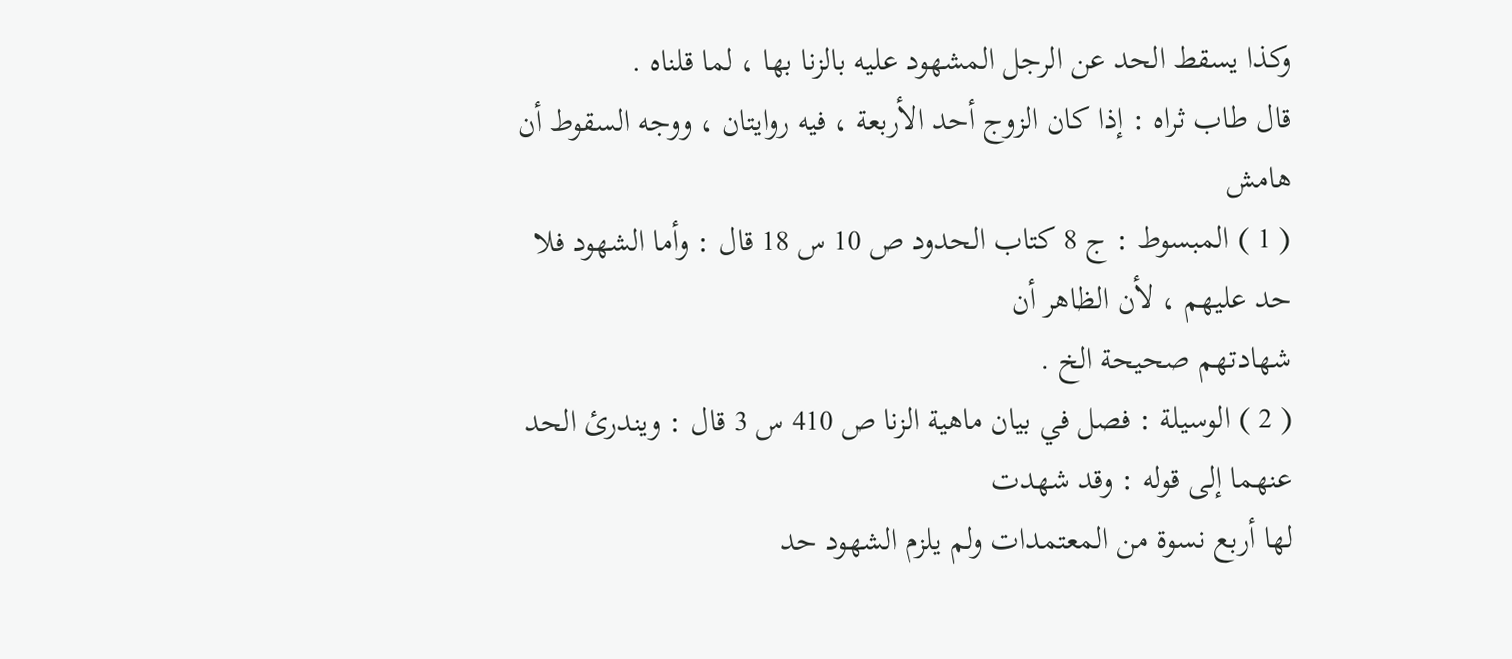وكذا يسقط الحد عن الرجل المشهود عليه بالزنا بها ، لما قلناه .
قال طاب ثراه : إذا كان الزوج أحد الأربعة ، فيه روايتان ، ووجه السقوط أن
هامش
( 1 ) المبسوط : ج 8 كتاب الحدود ص 10 س 18 قال : وأما الشهود فلا حد عليهم ، لأن الظاهر أن
شهادتهم صحيحة الخ .
( 2 ) الوسيلة : فصل في بيان ماهية الزنا ص 410 س 3 قال : ويندرئ الحد عنهما إلى قوله : وقد شهدت
لها أربع نسوة من المعتمدات ولم يلزم الشهود حد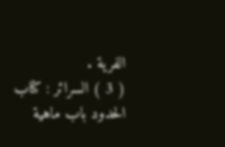الفرية .
( 3 ) السرائر : كتاب الحدود باب ماهية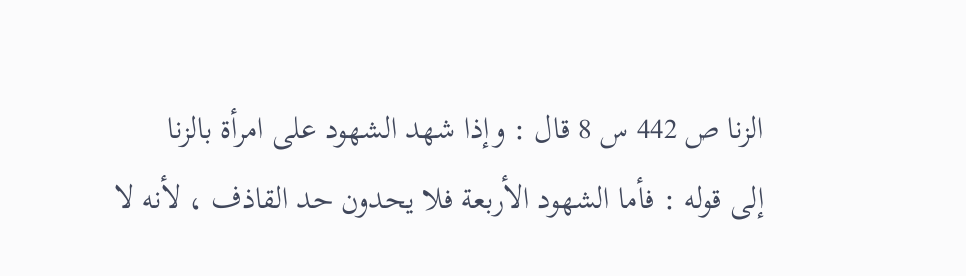الزنا ص 442 س 8 قال : وإذا شهد الشهود على امرأة بالزنا
إلى قوله : فأما الشهود الأربعة فلا يحدون حد القاذف ، لأنه لا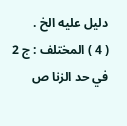دليل عليه الخ .
( 4 ) المختلف : ج 2 في حد الزنا ص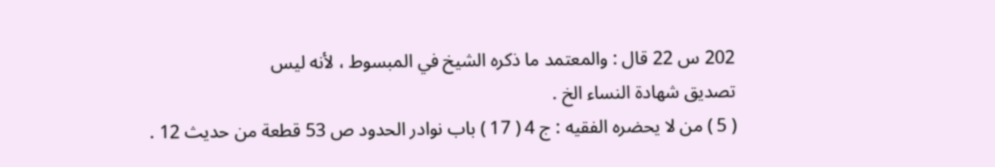202 س 22 قال : والمعتمد ما ذكره الشيخ في المبسوط ، لأنه ليس
تصديق شهادة النساء الخ .
( 5 ) من لا يحضره الفقيه : ج 4 ( 17 ) باب نوادر الحدود ص 53 قطعة من حديث 12 .